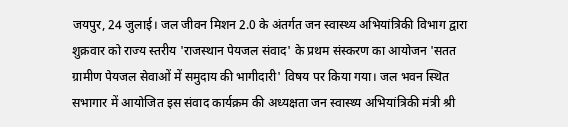जयपुर, 24 जुलाई। जल जीवन मिशन 2.0 के अंतर्गत जन स्वास्थ्य अभियांत्रिकी विभाग द्वारा शुक्रवार को राज्य स्तरीय 'राजस्थान पेयजल संवाद' के प्रथम संस्करण का आयोजन 'सतत ग्रामीण पेयजल सेवाओं में समुदाय की भागीदारी' विषय पर किया गया। जल भवन स्थित सभागार में आयोजित इस संवाद कार्यक्रम की अध्यक्षता जन स्वास्थ्य अभियांत्रिकी मंत्री श्री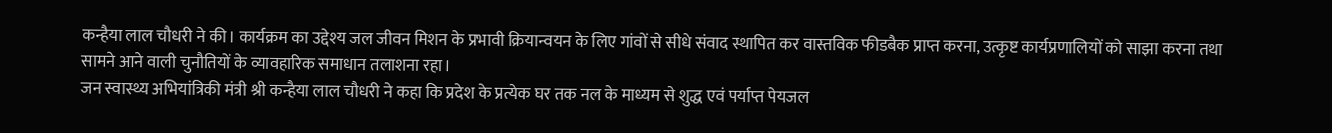कन्हैया लाल चौधरी ने की। कार्यक्रम का उद्देश्य जल जीवन मिशन के प्रभावी क्रियान्वयन के लिए गांवों से सीधे संवाद स्थापित कर वास्तविक फीडबैक प्राप्त करना, उत्कृष्ट कार्यप्रणालियों को साझा करना तथा सामने आने वाली चुनौतियों के व्यावहारिक समाधान तलाशना रहा।
जन स्वास्थ्य अभियांत्रिकी मंत्री श्री कन्हैया लाल चौधरी ने कहा कि प्रदेश के प्रत्येक घर तक नल के माध्यम से शुद्ध एवं पर्याप्त पेयजल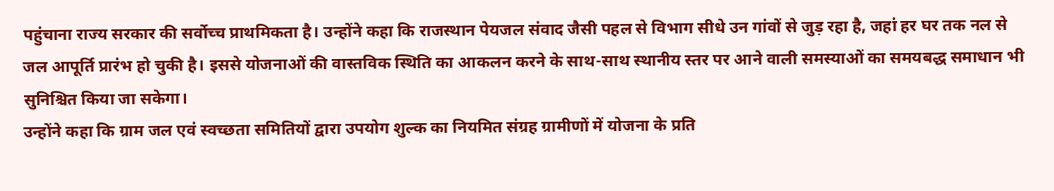पहुंचाना राज्य सरकार की सर्वोच्च प्राथमिकता है। उन्होंने कहा कि राजस्थान पेयजल संवाद जैसी पहल से विभाग सीधे उन गांवों से जुड़ रहा है, जहां हर घर तक नल से जल आपूर्ति प्रारंभ हो चुकी है। इससे योजनाओं की वास्तविक स्थिति का आकलन करने के साथ-साथ स्थानीय स्तर पर आने वाली समस्याओं का समयबद्ध समाधान भी सुनिश्चित किया जा सकेगा।
उन्होंने कहा कि ग्राम जल एवं स्वच्छता समितियों द्वारा उपयोग शुल्क का नियमित संग्रह ग्रामीणों में योजना के प्रति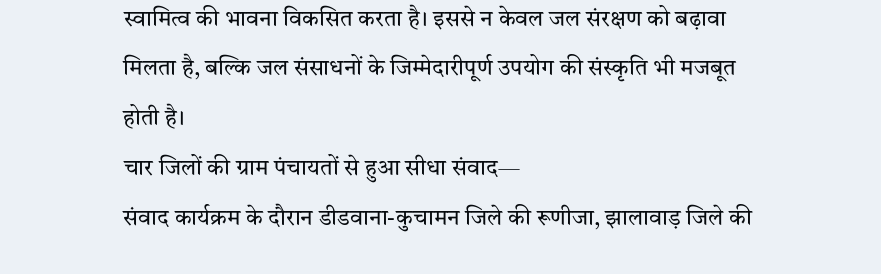स्वामित्व की भावना विकसित करता है। इससे न केवल जल संरक्षण को बढ़ावा मिलता है, बल्कि जल संसाधनों के जिम्मेदारीपूर्ण उपयोग की संस्कृति भी मजबूत होती है।
चार जिलों की ग्राम पंचायतों से हुआ सीधा संवाद—
संवाद कार्यक्रम के दौरान डीडवाना-कुचामन जिले की रूणीजा, झालावाड़ जिले की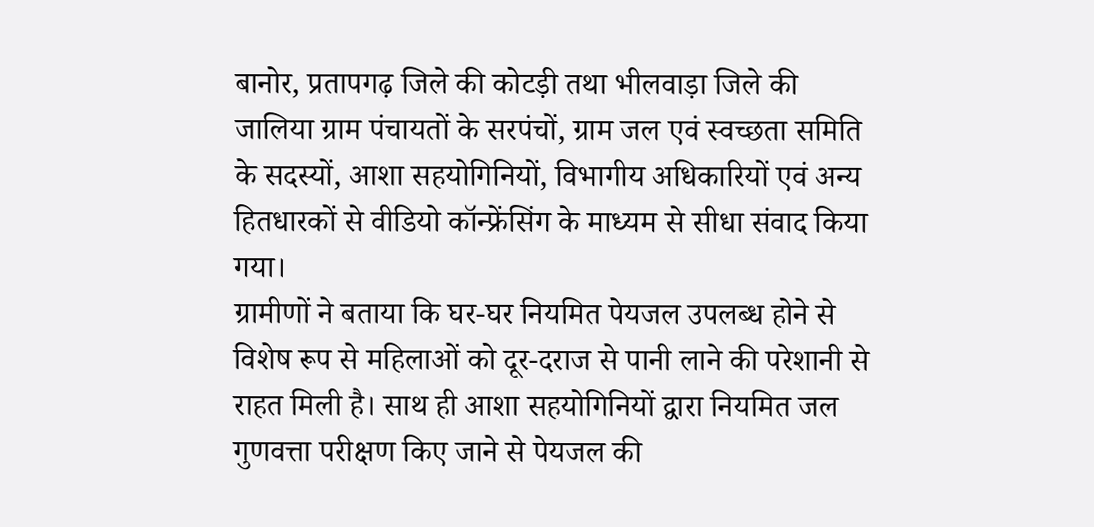बानोर, प्रतापगढ़ जिले की कोटड़ी तथा भीलवाड़ा जिले की जालिया ग्राम पंचायतों के सरपंचों, ग्राम जल एवं स्वच्छता समिति के सदस्यों, आशा सहयोगिनियों, विभागीय अधिकारियों एवं अन्य हितधारकों से वीडियो कॉन्फ्रेंसिंग के माध्यम से सीधा संवाद किया गया।
ग्रामीणों ने बताया कि घर-घर नियमित पेयजल उपलब्ध होने से विशेष रूप से महिलाओं को दूर-दराज से पानी लाने की परेशानी से राहत मिली है। साथ ही आशा सहयोगिनियों द्वारा नियमित जल गुणवत्ता परीक्षण किए जाने से पेयजल की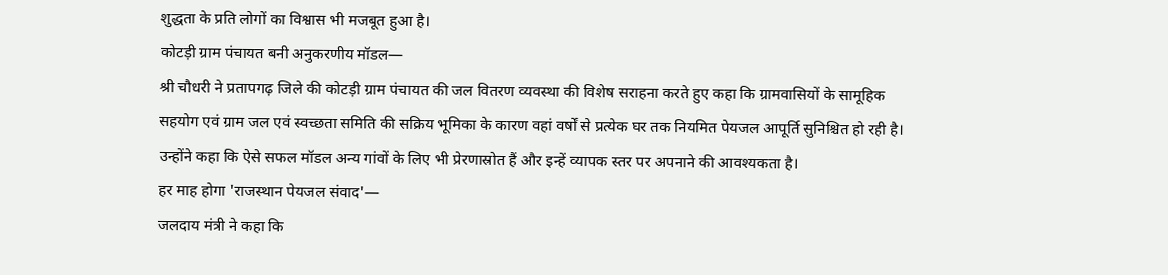शुद्धता के प्रति लोगों का विश्वास भी मजबूत हुआ है।
कोटड़ी ग्राम पंचायत बनी अनुकरणीय मॉडल—
श्री चौधरी ने प्रतापगढ़ जिले की कोटड़ी ग्राम पंचायत की जल वितरण व्यवस्था की विशेष सराहना करते हुए कहा कि ग्रामवासियों के सामूहिक सहयोग एवं ग्राम जल एवं स्वच्छता समिति की सक्रिय भूमिका के कारण वहां वर्षों से प्रत्येक घर तक नियमित पेयजल आपूर्ति सुनिश्चित हो रही है। उन्होंने कहा कि ऐसे सफल मॉडल अन्य गांवों के लिए भी प्रेरणास्रोत हैं और इन्हें व्यापक स्तर पर अपनाने की आवश्यकता है।
हर माह होगा 'राजस्थान पेयजल संवाद'—
जलदाय मंत्री ने कहा कि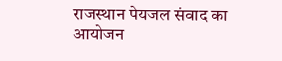राजस्थान पेयजल संवाद का आयोजन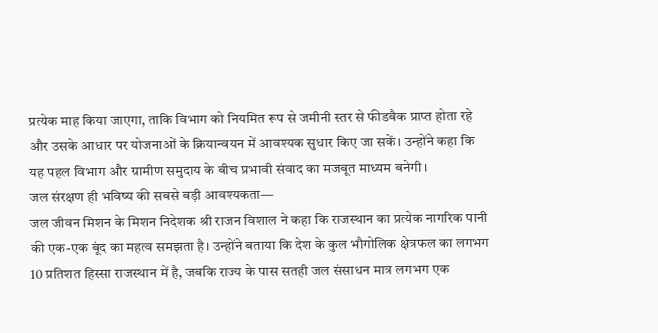प्रत्येक माह किया जाएगा, ताकि विभाग को नियमित रूप से जमीनी स्तर से फीडबैक प्राप्त होता रहे और उसके आधार पर योजनाओं के क्रियान्वयन में आवश्यक सुधार किए जा सकें। उन्होंने कहा कि यह पहल विभाग और ग्रामीण समुदाय के बीच प्रभावी संवाद का मजबूत माध्यम बनेगी।
जल संरक्षण ही भविष्य की सबसे बड़ी आवश्यकता—
जल जीवन मिशन के मिशन निदेशक श्री राजन विशाल ने कहा कि राजस्थान का प्रत्येक नागरिक पानी की एक-एक बूंद का महत्व समझता है। उन्होंने बताया कि देश के कुल भौगोलिक क्षेत्रफल का लगभग 10 प्रतिशत हिस्सा राजस्थान में है, जबकि राज्य के पास सतही जल संसाधन मात्र लगभग एक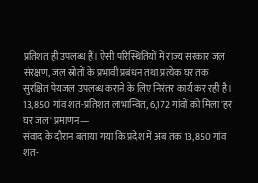प्रतिशत ही उपलब्ध हैं। ऐसी परिस्थितियों में राज्य सरकार जल संरक्षण, जल स्रोतों के प्रभावी प्रबंधन तथा प्रत्येक घर तक सुरक्षित पेयजल उपलब्ध कराने के लिए निरंतर कार्य कर रही है।
13,850 गांव शत-प्रतिशत लाभान्वित, 6,172 गांवों को मिला 'हर घर जल' प्रमाणन—
संवाद के दौरान बताया गया कि प्रदेश में अब तक 13,850 गांव शत-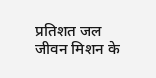प्रतिशत जल जीवन मिशन के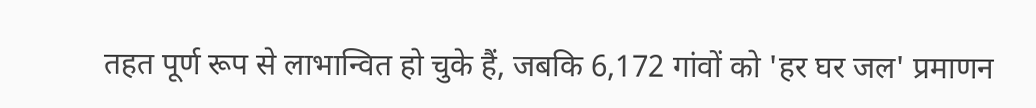तहत पूर्ण रूप से लाभान्वित हो चुके हैं, जबकि 6,172 गांवों को 'हर घर जल' प्रमाणन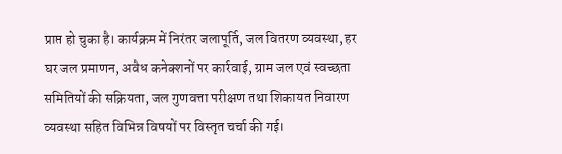प्राप्त हो चुका है। कार्यक्रम में निरंतर जलापूर्ति, जल वितरण व्यवस्था, हर घर जल प्रमाणन, अवैध कनेक्शनों पर कार्रवाई, ग्राम जल एवं स्वच्छता समितियों की सक्रियता, जल गुणवत्ता परीक्षण तथा शिकायत निवारण व्यवस्था सहित विभिन्न विषयों पर विस्तृत चर्चा की गई।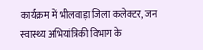कार्यक्रम में भीलवाड़ा जिला कलेक्टर, जन स्वास्थ्य अभियांत्रिकी विभाग के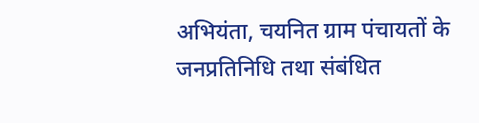अभियंता, चयनित ग्राम पंचायतों के जनप्रतिनिधि तथा संबंधित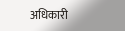अधिकारी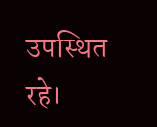उपस्थित रहे।